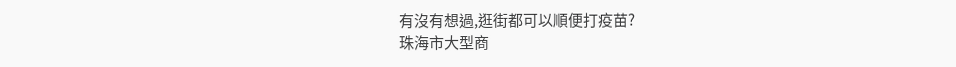有沒有想過,逛街都可以順便打疫苗?
珠海市大型商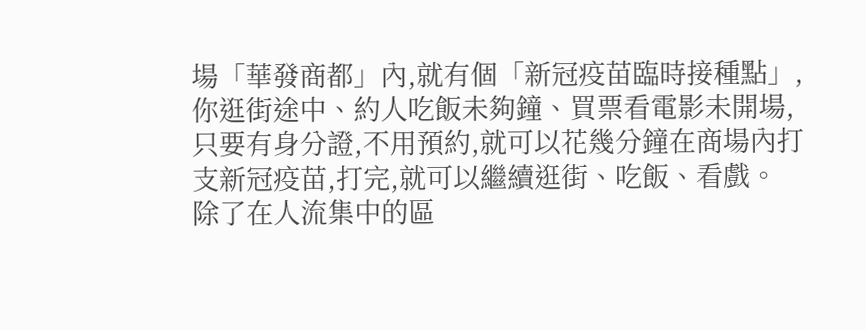場「華發商都」內,就有個「新冠疫苗臨時接種點」,你逛街途中、約人吃飯未夠鐘、買票看電影未開場,只要有身分證,不用預約,就可以花幾分鐘在商場內打支新冠疫苗,打完,就可以繼續逛街、吃飯、看戲。
除了在人流集中的區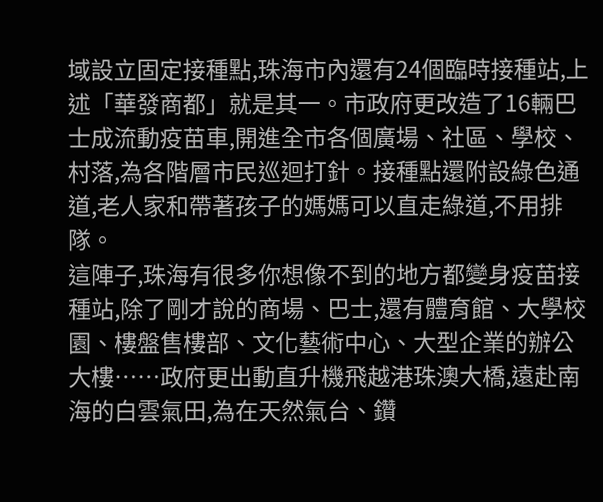域設立固定接種點,珠海市內還有24個臨時接種站,上述「華發商都」就是其一。市政府更改造了16輛巴士成流動疫苗車,開進全市各個廣場、社區、學校、村落,為各階層市民巡迴打針。接種點還附設綠色通道,老人家和帶著孩子的媽媽可以直走綠道,不用排隊。
這陣子,珠海有很多你想像不到的地方都變身疫苗接種站,除了剛才說的商場、巴士,還有體育館、大學校園、樓盤售樓部、文化藝術中心、大型企業的辦公大樓……政府更出動直升機飛越港珠澳大橋,遠赴南海的白雲氣田,為在天然氣台、鑽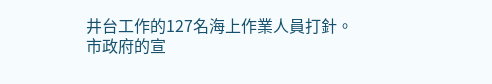井台工作的127名海上作業人員打針。
市政府的宣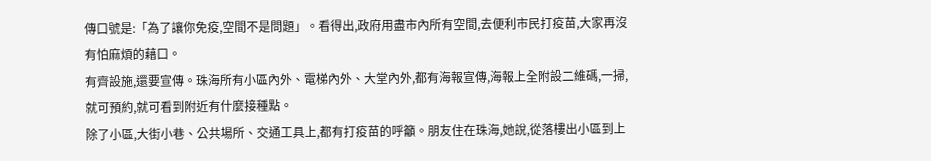傳口號是:「為了讓你免疫,空間不是問題」。看得出,政府用盡市內所有空間,去便利市民打疫苗,大家再沒有怕麻煩的藉口。
有齊設施,還要宣傳。珠海所有小區內外、電梯內外、大堂內外,都有海報宣傳,海報上全附設二維碼,一掃,就可預約,就可看到附近有什麼接種點。
除了小區,大街小巷、公共場所、交通工具上,都有打疫苗的呼籲。朋友住在珠海,她說,從落樓出小區到上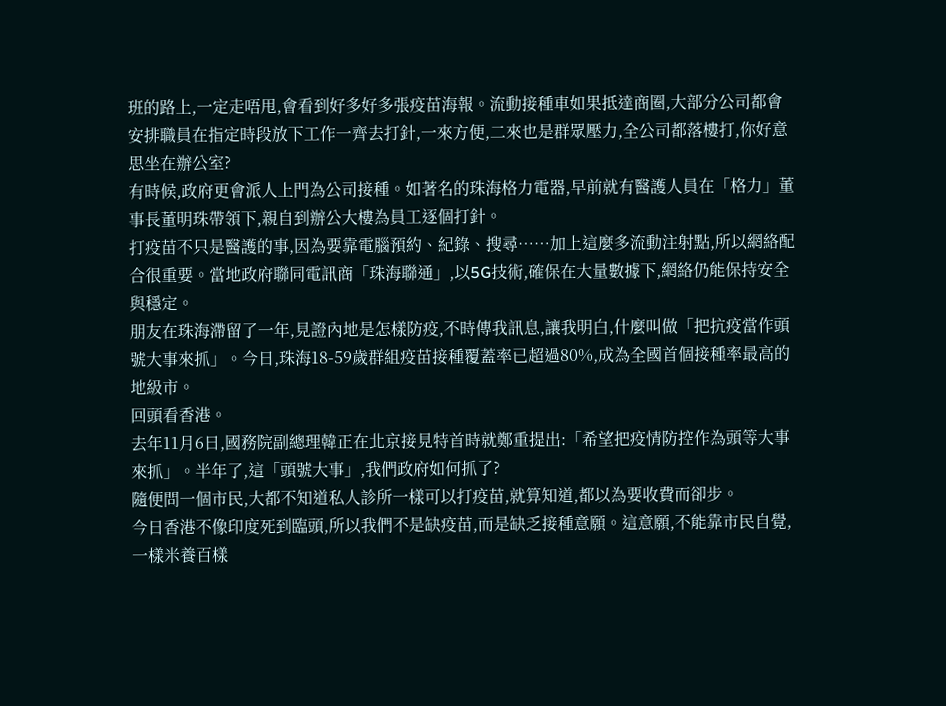班的路上,一定走唔甩,會看到好多好多張疫苗海報。流動接種車如果抵達商圈,大部分公司都會安排職員在指定時段放下工作一齊去打針,一來方便,二來也是群眾壓力,全公司都落樓打,你好意思坐在辦公室?
有時候,政府更會派人上門為公司接種。如著名的珠海格力電器,早前就有醫護人員在「格力」董事長董明珠帶領下,親自到辦公大樓為員工逐個打針。
打疫苗不只是醫護的事,因為要靠電腦預約、紀錄、搜尋……加上這麼多流動注射點,所以網絡配合很重要。當地政府聯同電訊商「珠海聯通」,以5G技術,確保在大量數據下,網絡仍能保持安全與穩定。
朋友在珠海滯留了一年,見證內地是怎樣防疫,不時傳我訊息,讓我明白,什麼叫做「把抗疫當作頭號大事來抓」。今日,珠海18-59歲群組疫苗接種覆蓋率已超過80%,成為全國首個接種率最高的地級市。
回頭看香港。
去年11月6日,國務院副總理韓正在北京接見特首時就鄭重提出:「希望把疫情防控作為頭等大事來抓」。半年了,這「頭號大事」,我們政府如何抓了?
隨便問一個市民,大都不知道私人診所一樣可以打疫苗,就算知道,都以為要收費而卻步。
今日香港不像印度死到臨頭,所以我們不是缺疫苗,而是缺乏接種意願。這意願,不能靠市民自覺,一樣米養百樣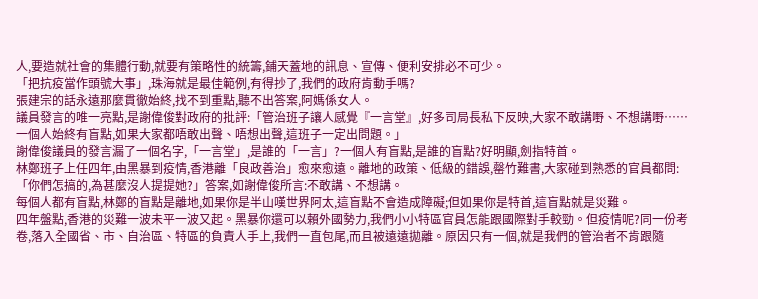人,要造就社會的集體行動,就要有策略性的統籌,鋪天蓋地的訊息、宣傳、便利安排必不可少。
「把抗疫當作頭號大事」,珠海就是最佳範例,有得抄了,我們的政府肯動手嗎?
張建宗的話永遠那麼貫徹始終,找不到重點,聽不出答案,阿媽係女人。
議員發言的唯一亮點,是謝偉俊對政府的批評:「管治班子讓人感覺『一言堂』,好多司局長私下反映,大家不敢講嘢、不想講嘢……一個人始終有盲點,如果大家都唔敢出聲、唔想出聲,這班子一定出問題。」
謝偉俊議員的發言漏了一個名字,「一言堂」,是誰的「一言」?一個人有盲點,是誰的盲點?好明顯,劍指特首。
林鄭班子上任四年,由黑暴到疫情,香港離「良政善治」愈來愈遠。離地的政策、低級的錯誤,罄竹難書,大家碰到熟悉的官員都問:「你們怎搞的,為甚麼沒人提提她?」答案,如謝偉俊所言:不敢講、不想講。
每個人都有盲點,林鄭的盲點是離地,如果你是半山嘆世界阿太,這盲點不會造成障礙;但如果你是特首,這盲點就是災難。
四年盤點,香港的災難一波未平一波又起。黑暴你還可以賴外國勢力,我們小小特區官員怎能跟國際對手較勁。但疫情呢?同一份考卷,落入全國省、市、自治區、特區的負責人手上,我們一直包尾,而且被遠遠拋離。原因只有一個,就是我們的管治者不肯跟隨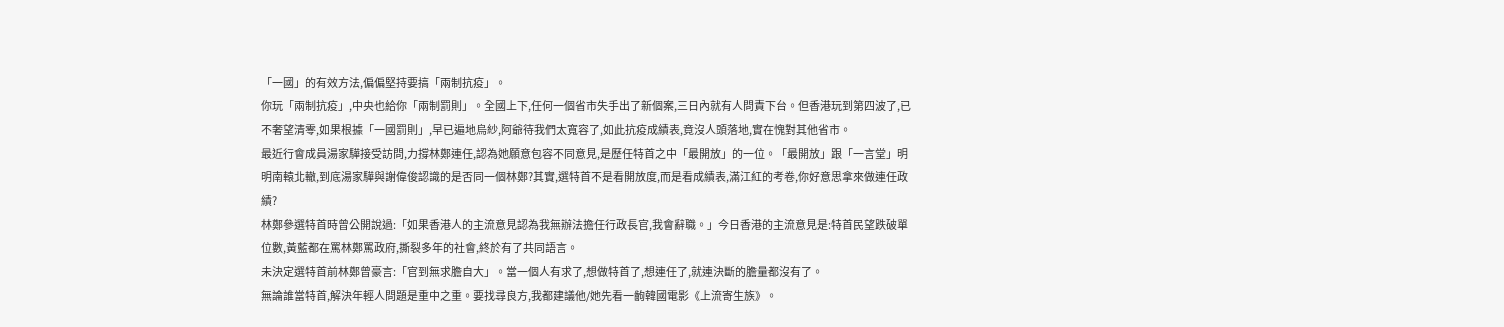「一國」的有效方法,偏偏堅持要搞「兩制抗疫」。
你玩「兩制抗疫」,中央也給你「兩制罰則」。全國上下,任何一個省市失手出了新個案,三日內就有人問責下台。但香港玩到第四波了,已不奢望清零,如果根據「一國罰則」,早已遍地烏紗,阿爺待我們太寬容了,如此抗疫成績表,竟沒人頭落地,實在愧對其他省市。
最近行會成員湯家驊接受訪問,力撐林鄭連任,認為她願意包容不同意見,是歷任特首之中「最開放」的一位。「最開放」跟「一言堂」明明南轅北轍,到底湯家驊與謝偉俊認識的是否同一個林鄭?其實,選特首不是看開放度,而是看成績表,滿江紅的考卷,你好意思拿來做連任政績?
林鄭參選特首時曾公開說過:「如果香港人的主流意見認為我無辦法擔任行政長官,我會辭職。」今日香港的主流意見是:特首民望跌破單位數,黃藍都在罵林鄭罵政府,撕裂多年的社會,終於有了共同語言。
未決定選特首前林鄭曾豪言:「官到無求膽自大」。當一個人有求了,想做特首了,想連任了,就連決斷的膽量都沒有了。
無論誰當特首,解決年輕人問題是重中之重。要找尋良方,我都建議他/她先看一齣韓國電影《上流寄生族》。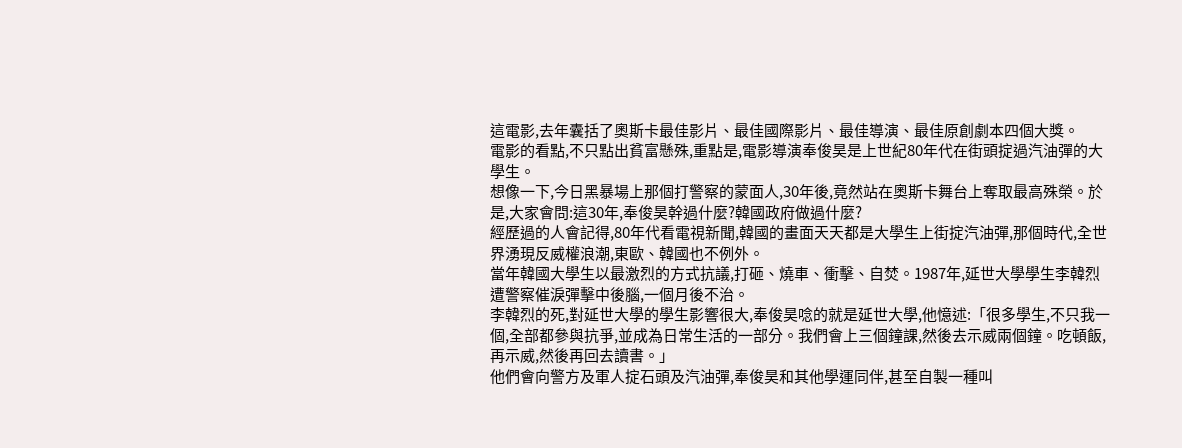這電影,去年囊括了奧斯卡最佳影片、最佳國際影片、最佳導演、最佳原創劇本四個大獎。
電影的看點,不只點出貧富懸殊,重點是,電影導演奉俊昊是上世紀80年代在街頭掟過汽油彈的大學生。
想像一下,今日黑暴場上那個打警察的蒙面人,30年後,竟然站在奧斯卡舞台上奪取最高殊榮。於是,大家會問:這30年,奉俊昊幹過什麼?韓國政府做過什麼?
經歷過的人會記得,80年代看電視新聞,韓國的畫面天天都是大學生上街掟汽油彈,那個時代,全世界湧現反威權浪潮,東歐、韓國也不例外。
當年韓國大學生以最激烈的方式抗議,打砸、燒車、衝擊、自焚。1987年,延世大學學生李韓烈遭警察催淚彈擊中後腦,一個月後不治。
李韓烈的死,對延世大學的學生影響很大,奉俊昊唸的就是延世大學,他憶述:「很多學生,不只我一個,全部都參與抗爭,並成為日常生活的一部分。我們會上三個鐘課,然後去示威兩個鐘。吃頓飯,再示威,然後再回去讀書。」
他們會向警方及軍人掟石頭及汽油彈,奉俊昊和其他學運同伴,甚至自製一種叫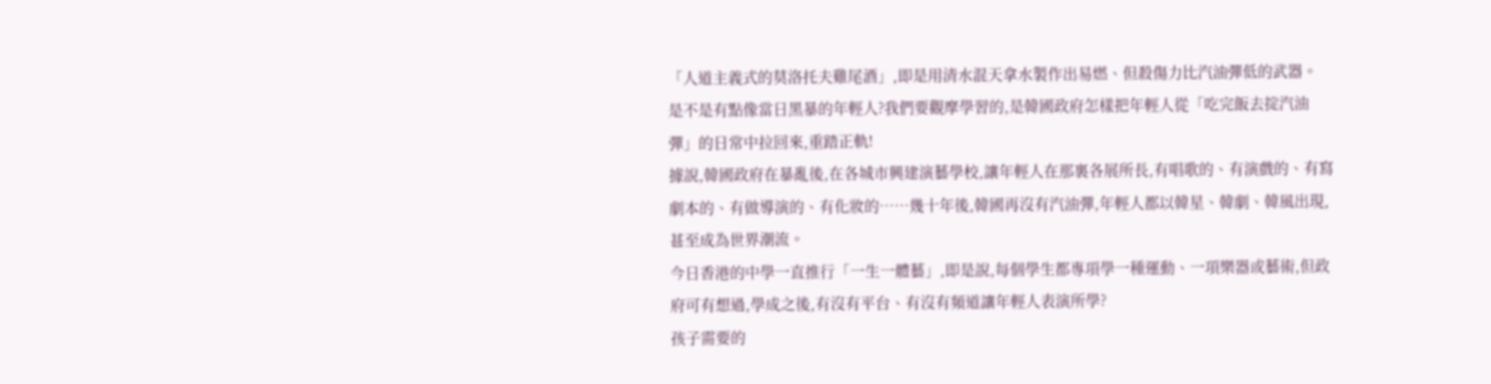「人道主義式的莫洛托夫雞尾酒」,即是用清水混天拿水製作出易燃、但殺傷力比汽油彈低的武器。
是不是有點像當日黑暴的年輕人?我們要觀摩學習的,是韓國政府怎樣把年輕人從「吃完飯去掟汽油彈」的日常中拉回來,重踏正軌!
據說,韓國政府在暴亂後,在各城市興建演藝學校,讓年輕人在那裏各展所長,有唱歌的、有演戲的、有寫劇本的、有做導演的、有化妝的……幾十年後,韓國再沒有汽油彈,年輕人都以韓星、韓劇、韓風出現,甚至成為世界潮流。
今日香港的中學一直推行「一生一體藝」,即是說,每個學生都專項學一種運動、一項樂器或藝術,但政府可有想過,學成之後,有沒有平台、有沒有頻道讓年輕人表演所學?
孩子需要的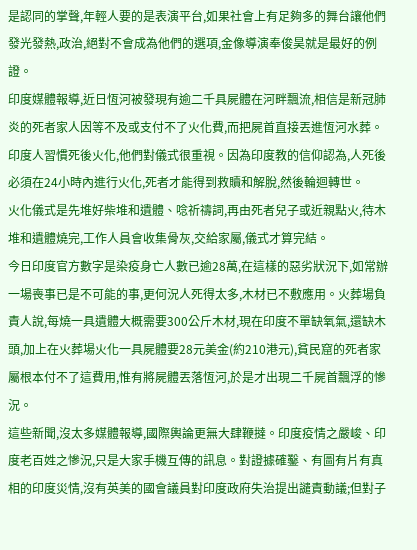是認同的掌聲,年輕人要的是表演平台,如果社會上有足夠多的舞台讓他們發光發熱,政治,絕對不會成為他們的選項,金像導演奉俊昊就是最好的例證。
印度媒體報導,近日恆河被發現有逾二千具屍體在河畔飄流,相信是新冠肺炎的死者家人因等不及或支付不了火化費,而把屍首直接丟進恆河水葬。
印度人習慣死後火化,他們對儀式很重視。因為印度教的信仰認為,人死後必須在24小時內進行火化,死者才能得到救贖和解脫,然後輪迴轉世。
火化儀式是先堆好柴堆和遺體、唸祈禱詞,再由死者兒子或近親點火,待木堆和遺體燒完,工作人員會收集骨灰,交給家屬,儀式才算完結。
今日印度官方數字是染疫身亡人數已逾28萬,在這樣的惡劣狀況下,如常辦一場喪事已是不可能的事,更何況人死得太多,木材已不敷應用。火葬場負責人說,每燒一具遺體大概需要300公斤木材,現在印度不單缺氧氣,還缺木頭,加上在火葬場火化一具屍體要28元美金(約210港元),貧民窟的死者家屬根本付不了這費用,惟有將屍體丟落恆河,於是才出現二千屍首飄浮的慘況。
這些新聞,沒太多媒體報導,國際輿論更無大肆鞭撻。印度疫情之嚴峻、印度老百姓之慘況,只是大家手機互傳的訊息。對證據確鑿、有圖有片有真相的印度災情,沒有英美的國會議員對印度政府失治提出譴責動議;但對子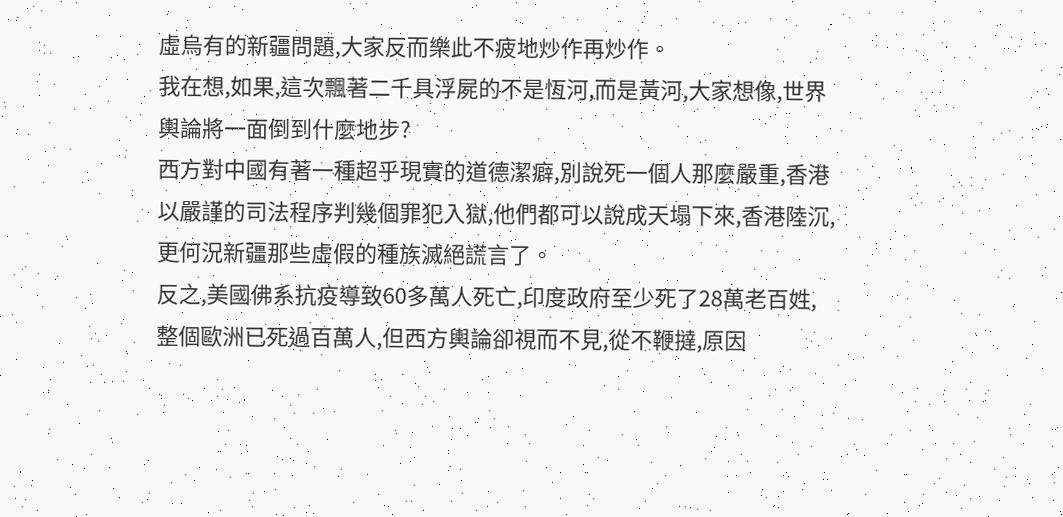虛烏有的新疆問題,大家反而樂此不疲地炒作再炒作。
我在想,如果,這次飄著二千具浮屍的不是恆河,而是黃河,大家想像,世界輿論將一面倒到什麼地步?
西方對中國有著一種超乎現實的道德潔癖,別說死一個人那麼嚴重,香港以嚴謹的司法程序判幾個罪犯入獄,他們都可以說成天塌下來,香港陸沉,更何況新疆那些虛假的種族滅絕謊言了。
反之,美國佛系抗疫導致60多萬人死亡,印度政府至少死了28萬老百姓,整個歐洲已死過百萬人,但西方輿論卻視而不見,從不鞭撻,原因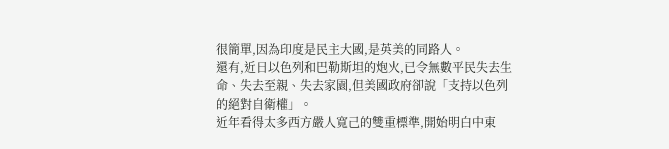很簡單,因為印度是民主大國,是英美的同路人。
還有,近日以色列和巴勒斯坦的炮火,已令無數平民失去生命、失去至親、失去家園,但美國政府卻說「支持以色列的絕對自衛權」。
近年看得太多西方嚴人寬己的雙重標準,開始明白中東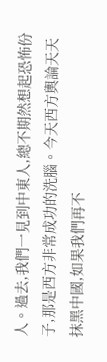人。過去,我們一見到中東人,總不期然想起恐怖份子,那是西方非常成功的洗腦。今天西方輿論天天抹黑中國,如果我們再不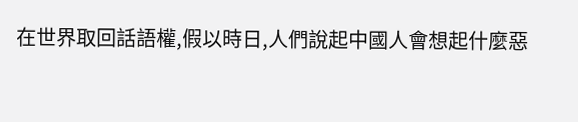在世界取回話語權,假以時日,人們說起中國人會想起什麼惡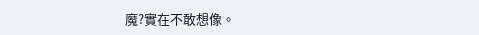魔?實在不敢想像。